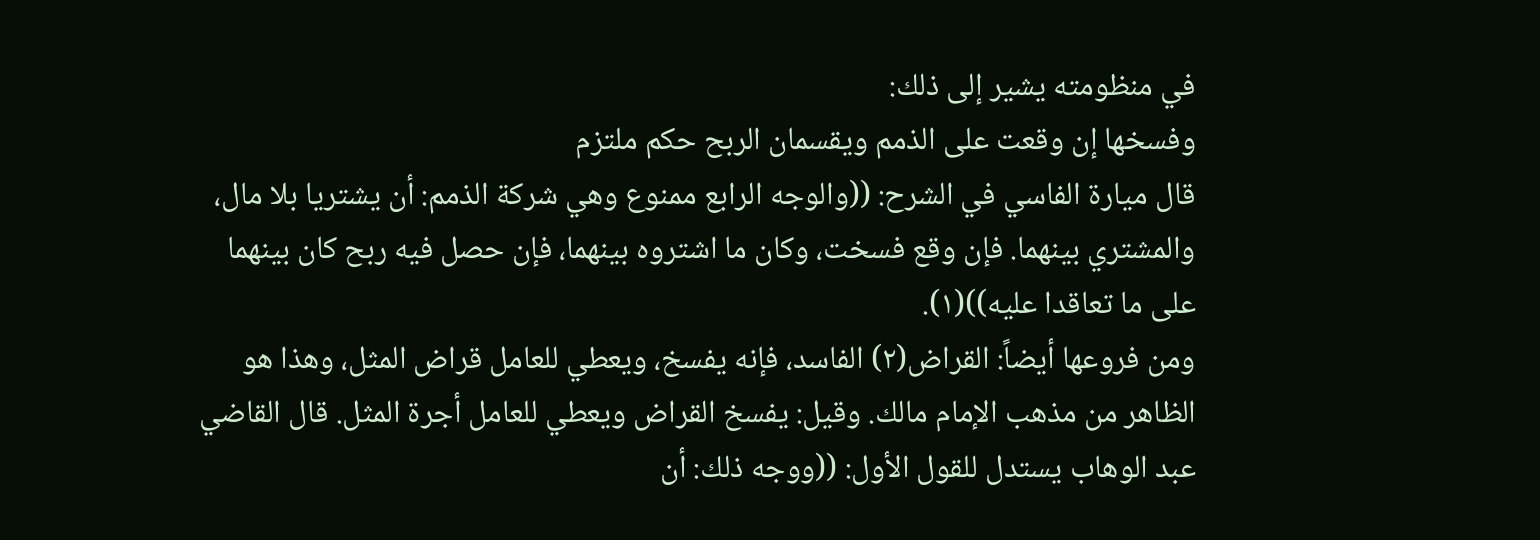في منظومته يشير إلى ذلك:
وفسخها إن وقعت على الذمم ويقسمان الربح حكم ملتزم
قال ميارة الفاسي في الشرح: ((والوجه الرابع ممنوع وهي شركة الذمم: أن يشتريا بلا مال، والمشتري بينهما. فإن وقع فسخت، وكان ما اشتروه بينهما، فإن حصل فيه ربح كان بينهما على ما تعاقدا عليه))(١).
ومن فروعها أيضاً: القراض(٢) الفاسد، فإنه يفسخ، ويعطي للعامل قراض المثل، وهذا هو الظاهر من مذهب الإمام مالك. وقيل: يفسخ القراض ويعطي للعامل أجرة المثل. قال القاضي عبد الوهاب يستدل للقول الأول: ((ووجه ذلك: أن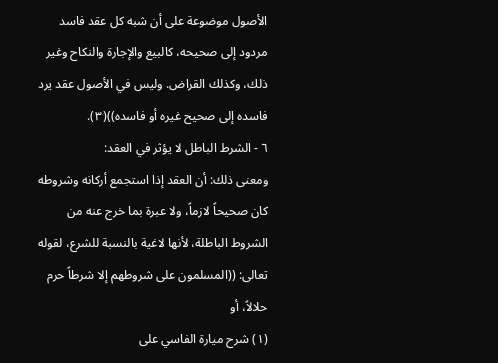الأصول موضوعة على أن شبه كل عقد فاسد مردود إلى صحيحه، كالبيع والإجارة والنكاح وغير ذلك، وكذلك القراض. وليس في الأصول عقد يرد فاسده إلى صحيح غيره أو فاسده))(٣).
٦ - الشرط الباطل لا يؤثر في العقد:
ومعنى ذلك: أن العقد إذا استجمع أركانه وشروطه كان صحيحاً لازماً، ولا عبرة بما خرج عنه من الشروط الباطلة، لأنها لاغية بالنسبة للشرع، لقوله تعالى: ((المسلمون على شروطهم إلا شرطاً حرم حلالاً، أو
(١) شرح ميارة الفاسي على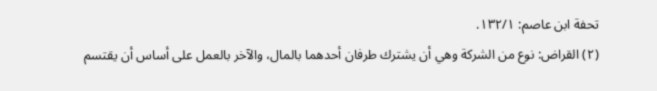تحفة ابن عاصم: ١٣٢/١.
(٢) القراض: نوع من الشركة وهي أن يشترك طرفان أحدهما بالمال، والآخر بالعمل على أساس أن يقتسم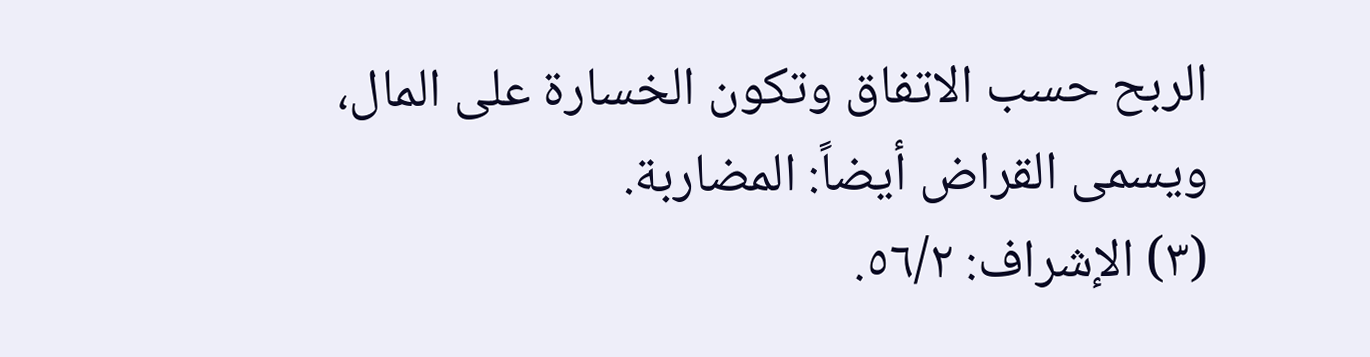الربح حسب الاتفاق وتكون الخسارة على المال، ويسمى القراض أيضاً: المضاربة.
(٣) الإشراف: ٥٦/٢.